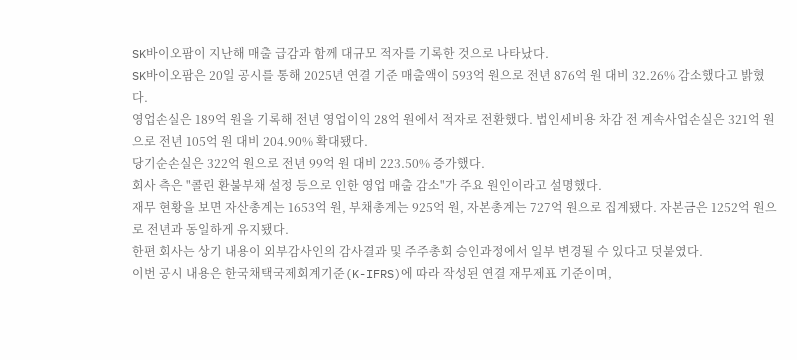SK바이오팜이 지난해 매출 급감과 함께 대규모 적자를 기록한 것으로 나타났다.
SK바이오팜은 20일 공시를 통해 2025년 연결 기준 매출액이 593억 원으로 전년 876억 원 대비 32.26% 감소했다고 밝혔다.
영업손실은 189억 원을 기록해 전년 영업이익 28억 원에서 적자로 전환했다. 법인세비용 차감 전 계속사업손실은 321억 원으로 전년 105억 원 대비 204.90% 확대됐다.
당기순손실은 322억 원으로 전년 99억 원 대비 223.50% 증가했다.
회사 측은 "콜린 환불부채 설정 등으로 인한 영업 매출 감소"가 주요 원인이라고 설명했다.
재무 현황을 보면 자산총계는 1653억 원, 부채총계는 925억 원, 자본총계는 727억 원으로 집계됐다. 자본금은 1252억 원으로 전년과 동일하게 유지됐다.
한편 회사는 상기 내용이 외부감사인의 감사결과 및 주주총회 승인과정에서 일부 변경될 수 있다고 덧붙였다.
이번 공시 내용은 한국채택국제회계기준(K-IFRS)에 따라 작성된 연결 재무제표 기준이며,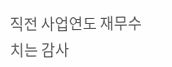직전 사업연도 재무수치는 감사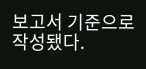보고서 기준으로 작성됐다.